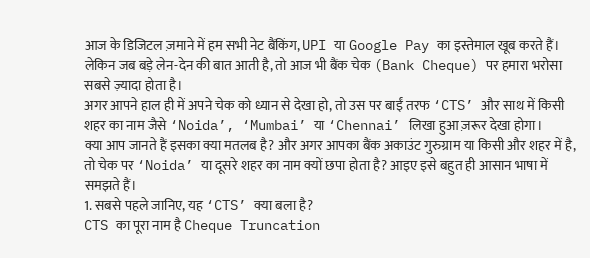आज के डिजिटल ज़माने में हम सभी नेट बैंकिंग, UPI या Google Pay का इस्तेमाल खूब करते हैं। लेकिन जब बड़े लेन-देन की बात आती है, तो आज भी बैंक चेक (Bank Cheque) पर हमारा भरोसा सबसे ज़्यादा होता है।
अगर आपने हाल ही में अपने चेक को ध्यान से देखा हो, तो उस पर बाईं तरफ ‘CTS’ और साथ में किसी शहर का नाम जैसे ‘Noida’, ‘Mumbai’ या ‘Chennai’ लिखा हुआ ज़रूर देखा होगा।
क्या आप जानते हैं इसका क्या मतलब है? और अगर आपका बैंक अकाउंट गुरुग्राम या किसी और शहर में है, तो चेक पर ‘Noida’ या दूसरे शहर का नाम क्यों छपा होता है? आइए इसे बहुत ही आसान भाषा में समझते हैं।
1. सबसे पहले जानिए, यह ‘CTS’ क्या बला है?
CTS का पूरा नाम है Cheque Truncation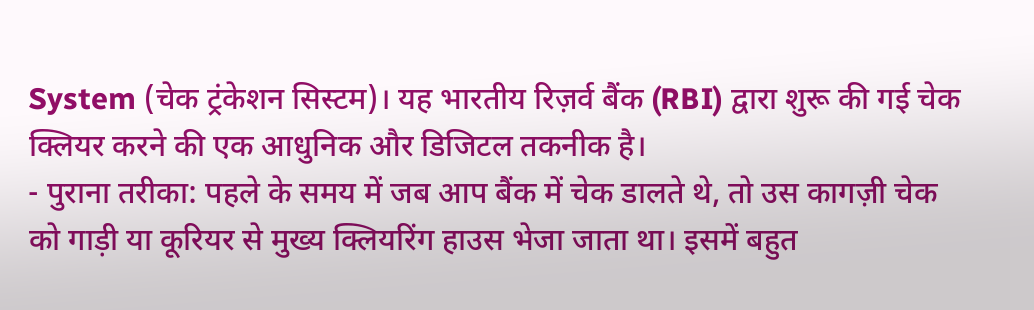System (चेक ट्रंकेशन सिस्टम)। यह भारतीय रिज़र्व बैंक (RBI) द्वारा शुरू की गई चेक क्लियर करने की एक आधुनिक और डिजिटल तकनीक है।
- पुराना तरीका: पहले के समय में जब आप बैंक में चेक डालते थे, तो उस कागज़ी चेक को गाड़ी या कूरियर से मुख्य क्लियरिंग हाउस भेजा जाता था। इसमें बहुत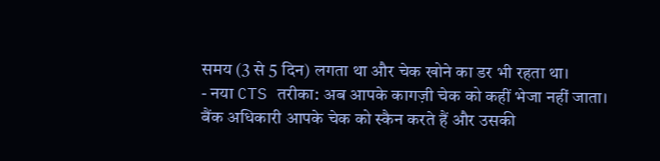समय (3 से 5 दिन) लगता था और चेक खोने का डर भी रहता था।
- नया CTS तरीका: अब आपके कागज़ी चेक को कहीं भेजा नहीं जाता। बैंक अधिकारी आपके चेक को स्कैन करते हैं और उसकी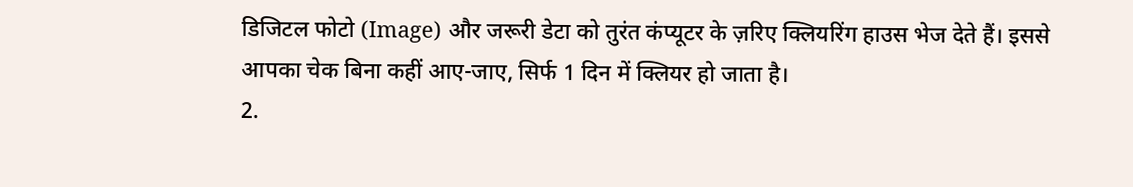डिजिटल फोटो (Image) और जरूरी डेटा को तुरंत कंप्यूटर के ज़रिए क्लियरिंग हाउस भेज देते हैं। इससे आपका चेक बिना कहीं आए-जाए, सिर्फ 1 दिन में क्लियर हो जाता है।
2.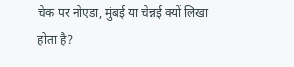चेक पर नोएडा, मुंबई या चेन्नई क्यों लिखा होता है?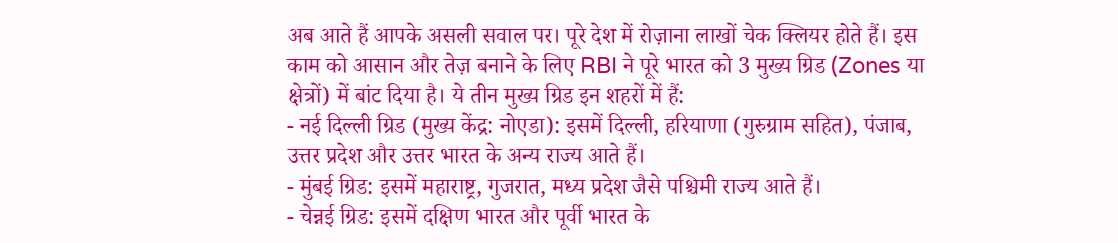अब आते हैं आपके असली सवाल पर। पूरे देश में रोज़ाना लाखों चेक क्लियर होते हैं। इस काम को आसान और तेज़ बनाने के लिए RBI ने पूरे भारत को 3 मुख्य ग्रिड (Zones या क्षेत्रों) में बांट दिया है। ये तीन मुख्य ग्रिड इन शहरों में हैं:
- नई दिल्ली ग्रिड (मुख्य केंद्र: नोएडा): इसमें दिल्ली, हरियाणा (गुरुग्राम सहित), पंजाब, उत्तर प्रदेश और उत्तर भारत के अन्य राज्य आते हैं।
- मुंबई ग्रिड: इसमें महाराष्ट्र, गुजरात, मध्य प्रदेश जैसे पश्चिमी राज्य आते हैं।
- चेन्नई ग्रिड: इसमें दक्षिण भारत और पूर्वी भारत के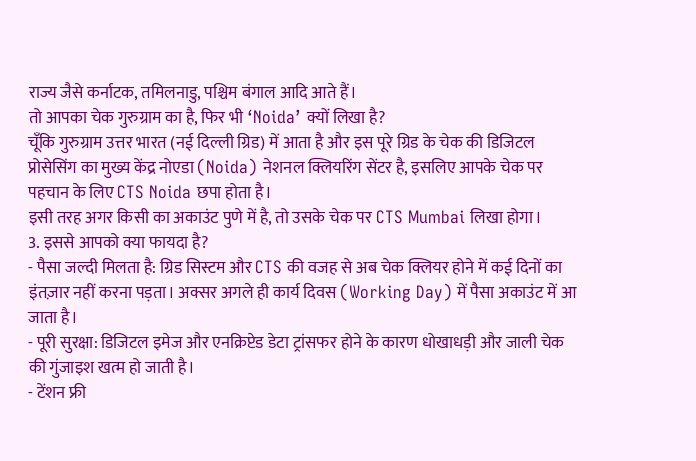राज्य जैसे कर्नाटक, तमिलनाडु, पश्चिम बंगाल आदि आते हैं।
तो आपका चेक गुरुग्राम का है, फिर भी ‘Noida’ क्यों लिखा है?
चूँकि गुरुग्राम उत्तर भारत (नई दिल्ली ग्रिड) में आता है और इस पूरे ग्रिड के चेक की डिजिटल प्रोसेसिंग का मुख्य केंद्र नोएडा (Noida) नेशनल क्लियरिंग सेंटर है, इसलिए आपके चेक पर पहचान के लिए CTS Noida छपा होता है।
इसी तरह अगर किसी का अकाउंट पुणे में है, तो उसके चेक पर CTS Mumbai लिखा होगा।
3. इससे आपको क्या फायदा है?
- पैसा जल्दी मिलता है: ग्रिड सिस्टम और CTS की वजह से अब चेक क्लियर होने में कई दिनों का इंतज़ार नहीं करना पड़ता। अक्सर अगले ही कार्य दिवस (Working Day) में पैसा अकाउंट में आ जाता है।
- पूरी सुरक्षा: डिजिटल इमेज और एनक्रिप्टेड डेटा ट्रांसफर होने के कारण धोखाधड़ी और जाली चेक की गुंजाइश खत्म हो जाती है।
- टेंशन फ्री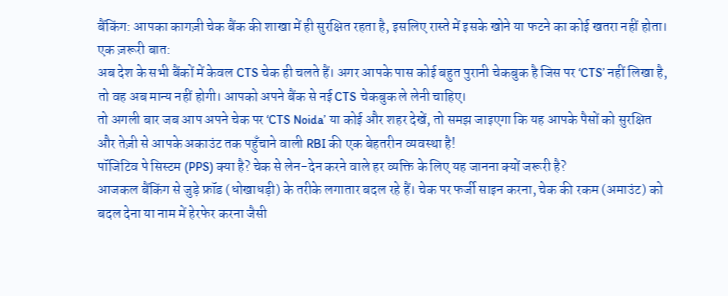बैंकिंग: आपका कागज़ी चेक बैंक की शाखा में ही सुरक्षित रहता है, इसलिए रास्ते में इसके खोने या फटने का कोई खतरा नहीं होता।
एक ज़रूरी बात:
अब देश के सभी बैंकों में केवल CTS चेक ही चलते हैं। अगर आपके पास कोई बहुत पुरानी चेकबुक है जिस पर ‘CTS’ नहीं लिखा है, तो वह अब मान्य नहीं होगी। आपको अपने बैंक से नई CTS चेकबुक ले लेनी चाहिए।
तो अगली बार जब आप अपने चेक पर ‘CTS Noida’ या कोई और शहर देखें, तो समझ जाइएगा कि यह आपके पैसों को सुरक्षित और तेज़ी से आपके अकाउंट तक पहुँचाने वाली RBI की एक बेहतरीन व्यवस्था है!
पॉजिटिव पे सिस्टम (PPS) क्या है? चेक से लेन-देन करने वाले हर व्यक्ति के लिए यह जानना क्यों जरूरी है?
आजकल बैंकिंग से जुड़े फ्रॉड (धोखाधड़ी) के तरीके लगातार बदल रहे हैं। चेक पर फर्जी साइन करना, चेक की रकम (अमाउंट) को बदल देना या नाम में हेरफेर करना जैसी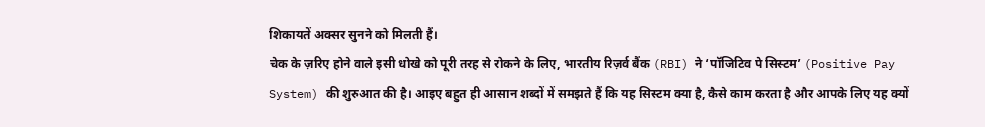शिकायतें अक्सर सुनने को मिलती हैं।
चेक के ज़रिए होने वाले इसी धोखे को पूरी तरह से रोकने के लिए, भारतीय रिज़र्व बैंक (RBI) ने ‘पॉजिटिव पे सिस्टम’ (Positive Pay System) की शुरुआत की है। आइए बहुत ही आसान शब्दों में समझते हैं कि यह सिस्टम क्या है, कैसे काम करता है और आपके लिए यह क्यों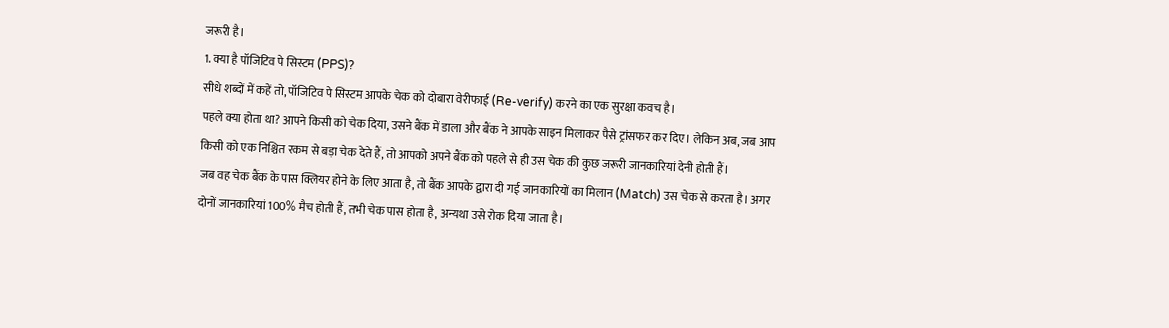जरूरी है।
1. क्या है पॉजिटिव पे सिस्टम (PPS)?
सीधे शब्दों में कहें तो, पॉजिटिव पे सिस्टम आपके चेक को दोबारा वेरीफाई (Re-verify) करने का एक सुरक्षा कवच है।
पहले क्या होता था? आपने किसी को चेक दिया, उसने बैंक में डाला और बैंक ने आपके साइन मिलाकर पैसे ट्रांसफर कर दिए। लेकिन अब, जब आप किसी को एक निश्चित रकम से बड़ा चेक देते हैं, तो आपको अपने बैंक को पहले से ही उस चेक की कुछ जरूरी जानकारियां देनी होती हैं।
जब वह चेक बैंक के पास क्लियर होने के लिए आता है, तो बैंक आपके द्वारा दी गई जानकारियों का मिलान (Match) उस चेक से करता है। अगर दोनों जानकारियां 100% मैच होती हैं, तभी चेक पास होता है, अन्यथा उसे रोक दिया जाता है।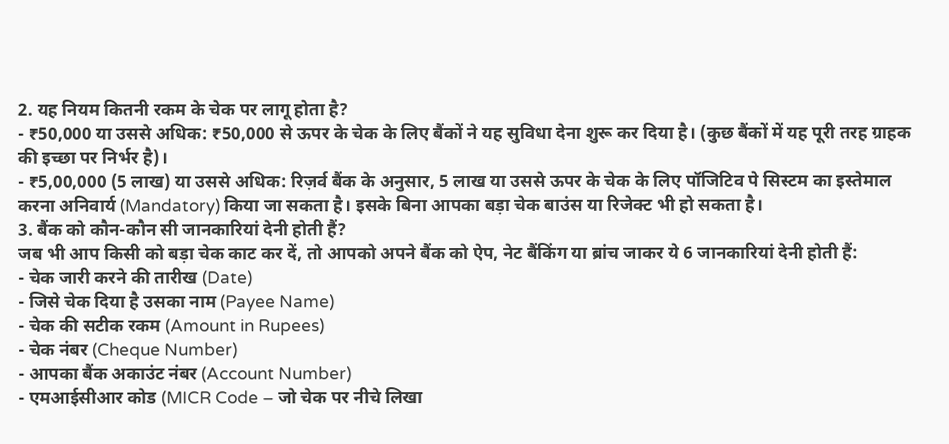2. यह नियम कितनी रकम के चेक पर लागू होता है?
- ₹50,000 या उससे अधिक: ₹50,000 से ऊपर के चेक के लिए बैंकों ने यह सुविधा देना शुरू कर दिया है। (कुछ बैंकों में यह पूरी तरह ग्राहक की इच्छा पर निर्भर है)।
- ₹5,00,000 (5 लाख) या उससे अधिक: रिज़र्व बैंक के अनुसार, 5 लाख या उससे ऊपर के चेक के लिए पॉजिटिव पे सिस्टम का इस्तेमाल करना अनिवार्य (Mandatory) किया जा सकता है। इसके बिना आपका बड़ा चेक बाउंस या रिजेक्ट भी हो सकता है।
3. बैंक को कौन-कौन सी जानकारियां देनी होती हैं?
जब भी आप किसी को बड़ा चेक काट कर दें, तो आपको अपने बैंक को ऐप, नेट बैंकिंग या ब्रांच जाकर ये 6 जानकारियां देनी होती हैं:
- चेक जारी करने की तारीख (Date)
- जिसे चेक दिया है उसका नाम (Payee Name)
- चेक की सटीक रकम (Amount in Rupees)
- चेक नंबर (Cheque Number)
- आपका बैंक अकाउंट नंबर (Account Number)
- एमआईसीआर कोड (MICR Code – जो चेक पर नीचे लिखा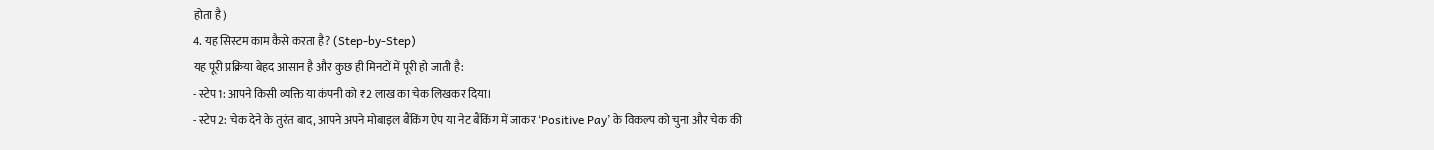होता है)
4. यह सिस्टम काम कैसे करता है? (Step-by-Step)
यह पूरी प्रक्रिया बेहद आसान है और कुछ ही मिनटों में पूरी हो जाती है:
- स्टेप 1: आपने किसी व्यक्ति या कंपनी को ₹2 लाख का चेक लिखकर दिया।
- स्टेप 2: चेक देने के तुरंत बाद, आपने अपने मोबाइल बैंकिंग ऐप या नेट बैंकिंग में जाकर ‘Positive Pay’ के विकल्प को चुना और चेक की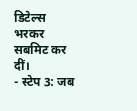डिटेल्स भरकर सबमिट कर दीं।
- स्टेप 3: जब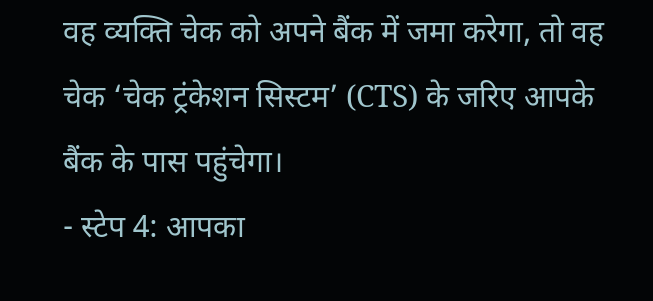वह व्यक्ति चेक को अपने बैंक में जमा करेगा, तो वह चेक ‘चेक ट्रंकेशन सिस्टम’ (CTS) के जरिए आपके बैंक के पास पहुंचेगा।
- स्टेप 4: आपका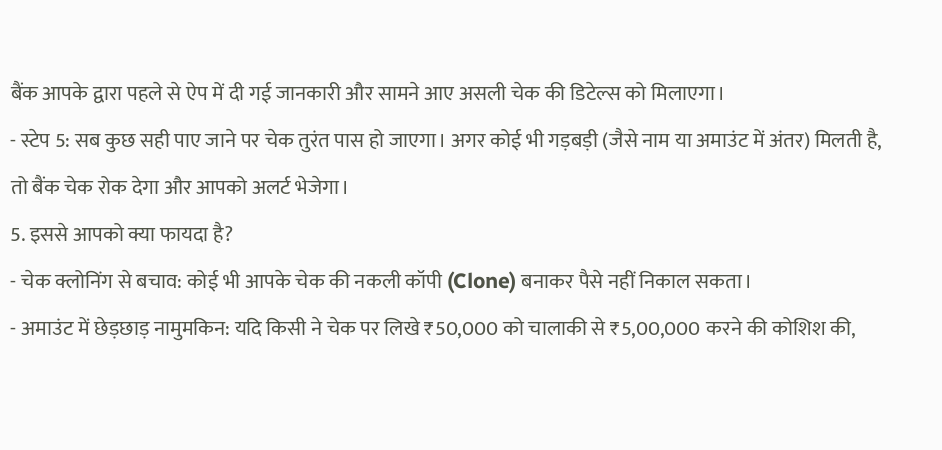बैंक आपके द्वारा पहले से ऐप में दी गई जानकारी और सामने आए असली चेक की डिटेल्स को मिलाएगा।
- स्टेप 5: सब कुछ सही पाए जाने पर चेक तुरंत पास हो जाएगा। अगर कोई भी गड़बड़ी (जैसे नाम या अमाउंट में अंतर) मिलती है, तो बैंक चेक रोक देगा और आपको अलर्ट भेजेगा।
5. इससे आपको क्या फायदा है?
- चेक क्लोनिंग से बचाव: कोई भी आपके चेक की नकली कॉपी (Clone) बनाकर पैसे नहीं निकाल सकता।
- अमाउंट में छेड़छाड़ नामुमकिन: यदि किसी ने चेक पर लिखे ₹50,000 को चालाकी से ₹5,00,000 करने की कोशिश की,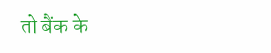तो बैंक के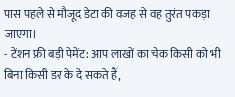पास पहले से मौजूद डेटा की वजह से वह तुरंत पकड़ा जाएगा।
- टेंशन फ्री बड़ी पेमेंट: आप लाखों का चेक किसी को भी बिना किसी डर के दे सकते हैं,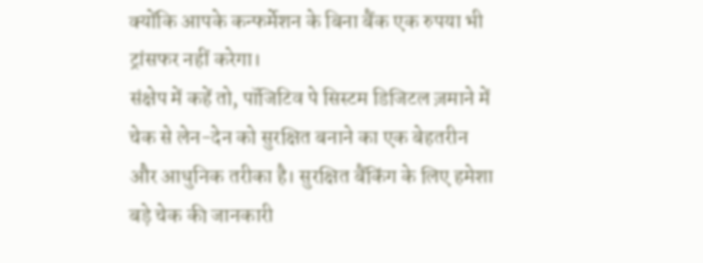क्योंकि आपके कन्फर्मेशन के बिना बैंक एक रुपया भी ट्रांसफर नहीं करेगा।
संक्षेप में कहें तो, पॉजिटिव पे सिस्टम डिजिटल ज़माने में चेक से लेन-देन को सुरक्षित बनाने का एक बेहतरीन और आधुनिक तरीका है। सुरक्षित बैंकिंग के लिए हमेशा बड़े चेक की जानकारी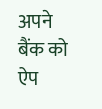अपने बैंक को ऐप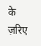के ज़रिए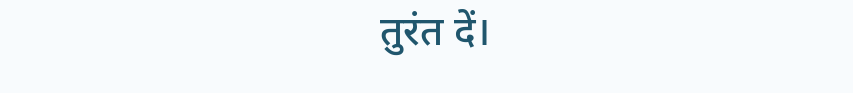तुरंत दें।